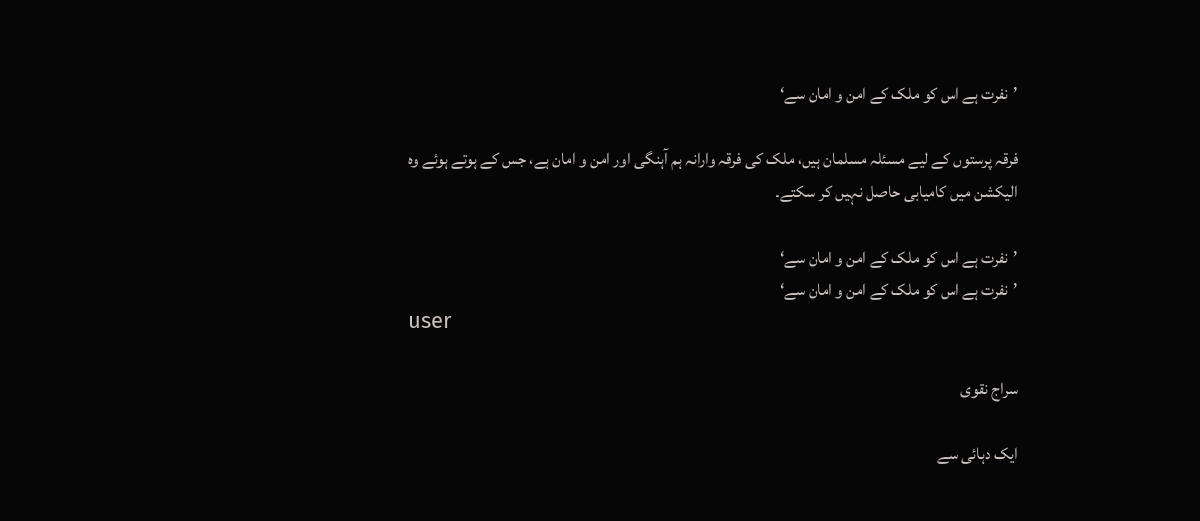’نفرت ہے اس کو ملک کے امن و امان سے‘

فرقہ پرستوں کے لیے مسئلہ مسلمان ہیں، ملک کی فرقہ وارانہ ہم آہنگی اور امن و امان ہے، جس کے ہوتے ہوئے وہ الیکشن میں کامیابی حاصل نہیں کر سکتے۔

’نفرت ہے اس کو ملک کے امن و امان سے‘
’نفرت ہے اس کو ملک کے امن و امان سے‘
user

سراج نقوی

ایک دہائی سے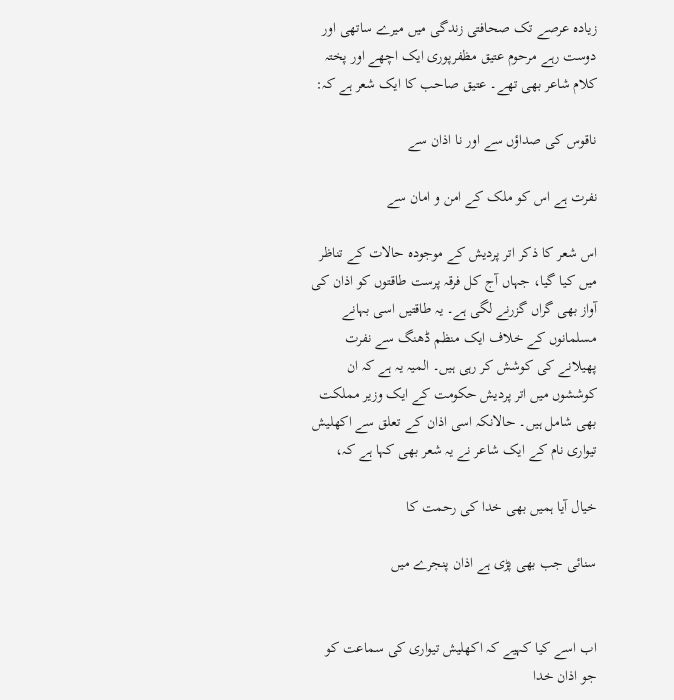زیادہ عرصے تک صحافتی زندگی میں میرے ساتھی اور دوست رہے مرحوم عتیق مظفرپوری ایک اچھے اور پختہ کلام شاعر بھی تھے۔ عتیق صاحب کا ایک شعر ہے کہ:

ناقوس کی صداؤں سے اور نا اذان سے

نفرت ہے اس کو ملک کے امن و امان سے

اس شعر کا ذکر اتر پردیش کے موجودہ حالات کے تناظر میں کیا گیا، جہاں آج کل فرقہ پرست طاقتوں کو اذان کی آواز بھی گراں گزرنے لگی ہے۔ یہ طاقتیں اسی بہانے مسلمانوں کے خلاف ایک منظم ڈھنگ سے نفرت پھیلانے کی کوشش کر رہی ہیں۔ المیہ یہ ہے کہ ان کوششوں میں اتر پردیش حکومت کے ایک وزیر مملکت بھی شامل ہیں۔ حالانکہ اسی اذان کے تعلق سے اکھلیش تیواری نام کے ایک شاعر نے یہ شعر بھی کہا ہے کہ،

خیال آیا ہمیں بھی خدا کی رحمت کا

سنائی جب بھی پڑی ہے اذان پنجرے میں


اب اسے کیا کہیے کہ اکھلیش تیواری کی سماعت کو جو اذان خدا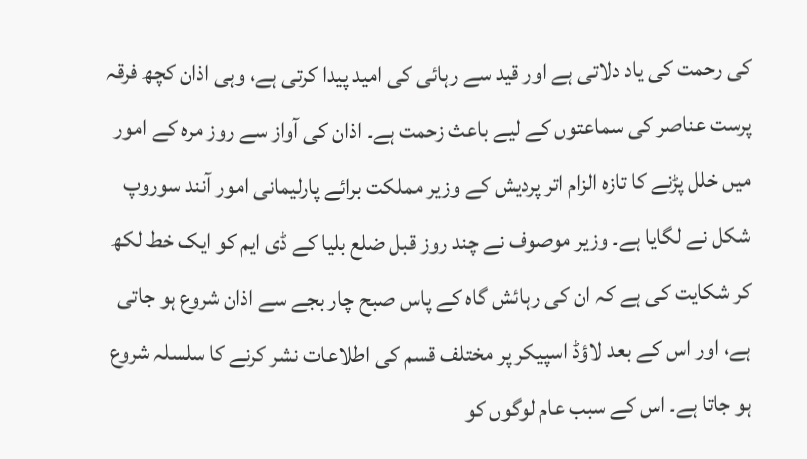کی رحمت کی یاد دلاتی ہے اور قید سے رہائی کی امید پیدا کرتی ہے، وہی اذان کچھ فرقہ پرست عناصر کی سماعتوں کے لیے باعث زحمت ہے۔ اذان کی آواز سے روز مرہ کے امور میں خلل پڑنے کا تازہ الزام اتر پردیش کے وزیر مملکت برائے پارلیمانی امور آنند سوروپ شکل نے لگایا ہے۔ وزیر موصوف نے چند روز قبل ضلع بلیا کے ڈی ایم کو ایک خط لکھ کر شکایت کی ہے کہ ان کی رہائش گاہ کے پاس صبح چار بجے سے اذان شروع ہو جاتی ہے، اور اس کے بعد لاؤڈ اسپیکر پر مختلف قسم کی اطلاعات نشر کرنے کا سلسلہ شروع ہو جاتا ہے۔ اس کے سبب عام لوگوں کو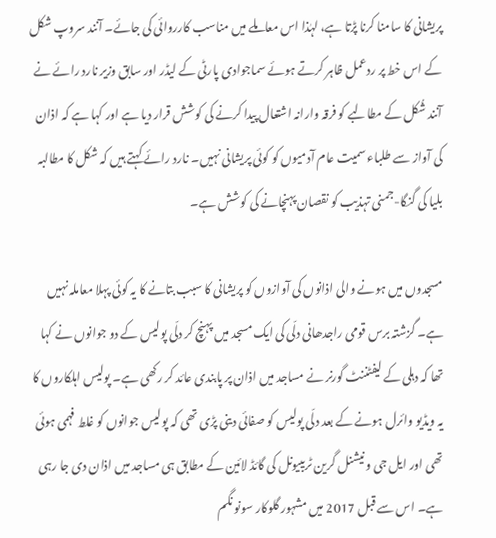پریشانی کا سامنا کرنا پڑتا ہے، لہٰذا اس معاملے میں مناسب کارروائی کی جائے۔ آنند سروپ شکل کے اس خط پر ردعمل ظاہر کرتے ہوئے سماجوادی پارٹی کے لیڈر اور سابق وزیر نارد رائے نے آنند شُکل کے مطالبے کو فرقہ وارانہ اشتعال پیدا کرنے کی کوشش قرار دیا ہے اور کہا ہے کہ اذان کی آواز سے طلباء سمیت عام آدمیوں کو کوئی پریشانی نہیں۔ نارد رائے کہتے ہیں کہ شکل کا مطالبہ بلیا کی گنگا-جمنی تہذیب کو نقصان پہنچانے کی کوشش ہے۔

مسجدوں میں ہونے والی اذانوں کی آوازوں کو پریشانی کا سبب بتانے کا یہ کوئی پہلا معاملہ نہیں ہے۔ گزشتہ برس قومی راجدھانی دلّی کی ایک مسجد میں پہنچ کر دلّی پولیس کے دو جوانوں نے کہا تھا کہ دہلی کے لیفٹننٹ گورنر نے مساجد میں اذان پر پابندی عائد کر رکھی ہے۔ پولیس اہلکاروں کا یہ ویڈیو وائرل ہونے کے بعد دلّی پولیس کو صفائی دینی پڑی تھی کہ پولیس جوانوں کو غلط فہمی ہوئی تھی اور ایل جی و نیشنل گرین ٹریبیونل کی گائڈ لائین کے مطابق ہی مساجد میں اذان دی جا رہی ہے۔ اس سے قبل 2017 میں مشہور گلوکار سونو نگم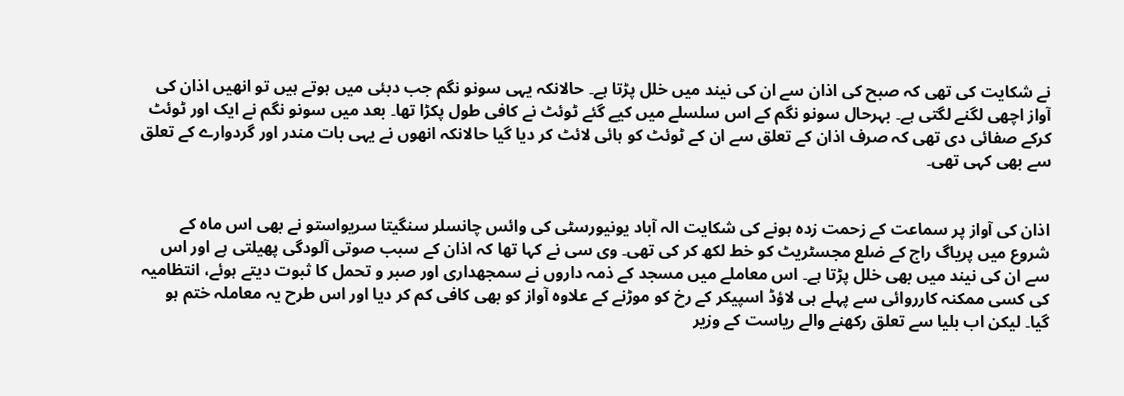نے شکایت کی تھی کہ صبح کی اذان سے ان کی نیند میں خلل پڑتا ہے۔ حالانکہ یہی سونو نگم جب دبئی میں ہوتے ہیں تو انھیں اذان کی آواز اچھی لگنے لگتی ہے۔ بہرحال سونو نگم کے اس سلسلے میں کیے گئے ٹوئٹ نے کافی طول پکڑا تھا۔ بعد میں سونو نگم نے ایک اور ٹوئٹ کرکے صفائی دی تھی کہ صرف اذان کے تعلق سے ان کے ٹوئٹ کو ہائی لائٹ کر دیا گیا حالانکہ انھوں نے یہی بات مندر اور گردوارے کے تعلق سے بھی کہی تھی۔


اذان کی آواز پر سماعت کے زحمت زدہ ہونے کی شکایت الہ آباد یونیورسٹی کی وائس چانسلر سنگیتا سریواستو نے بھی اس ماہ کے شروع میں پریاگ راج کے ضلع مجسٹریٹ کو خط لکھ کر کی تھی۔ وی سی نے کہا تھا کہ اذان کے سبب صوتی آلودگی پھیلتی ہے اور اس سے ان کی نیند میں بھی خلل پڑتا ہے۔ اس معاملے میں مسجد کے ذمہ داروں نے سمجھداری اور صبر و تحمل کا ثبوت دیتے ہوئے، انتظامیہ کی کسی ممکنہ کارروائی سے پہلے ہی لاؤڈ اسپیکر کے رخ کو موڑنے کے علاوہ آواز کو بھی کافی کم کر دیا اور اس طرح یہ معاملہ ختم ہو گیا۔ لیکن اب بلیا سے تعلق رکھنے والے ریاست کے وزیر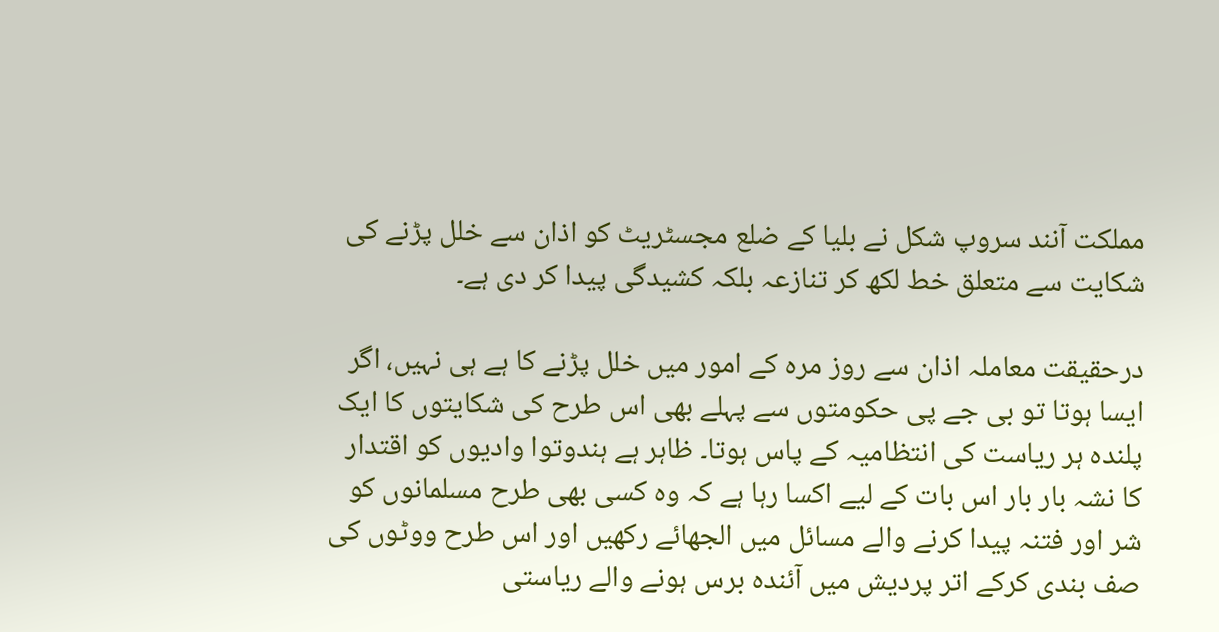مملکت آنند سروپ شکل نے بلیا کے ضلع مجسٹریٹ کو اذان سے خلل پڑنے کی شکایت سے متعلق خط لکھ کر تنازعہ بلکہ کشیدگی پیدا کر دی ہے۔

درحقیقت معاملہ اذان سے روز مرہ کے امور میں خلل پڑنے کا ہے ہی نہیں، اگر ایسا ہوتا تو بی جے پی حکومتوں سے پہلے بھی اس طرح کی شکایتوں کا ایک پلندہ ہر ریاست کی انتظامیہ کے پاس ہوتا۔ ظاہر ہے ہندوتوا وادیوں کو اقتدار کا نشہ بار بار اس بات کے لیے اکسا رہا ہے کہ وہ کسی بھی طرح مسلمانوں کو شر اور فتنہ پیدا کرنے والے مسائل میں الجھائے رکھیں اور اس طرح ووٹوں کی صف بندی کرکے اتر پردیش میں آئندہ برس ہونے والے ریاستی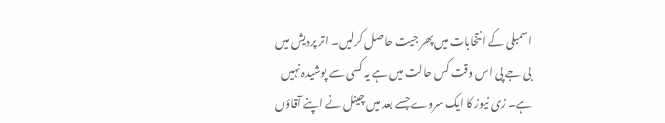اسمبلی کے انتخابات میں پھر جیت حاصل کرلیں۔ اتر پردیش میں بی جے پی اس وقت کس حالت میں ہے یہ کسی سے پوشیدہ نہیں ہے۔ زی نیوز کا ایک سروے جسے بعد میں چینل نے اپنے آقاؤں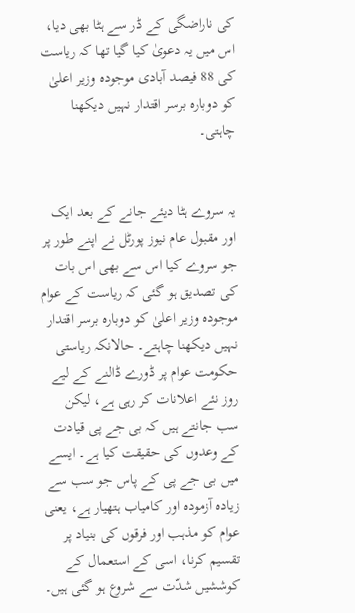کی ناراضگی کے ڈر سے ہٹا بھی دیا، اس میں یہ دعویٰ کیا گیا تھا کہ ریاست کی 88 فیصد آبادی موجودہ وزیر اعلیٰ کو دوبارہ برسر اقتدار نہیں دیکھنا چاہتی۔


یہ سروے ہٹا دیئے جانے کے بعد ایک اور مقبول عام نیوز پورٹل نے اپنے طور پر جو سروے کیا اس سے بھی اس بات کی تصدیق ہو گئی کہ ریاست کے عوام موجودہ وزیر اعلیٰ کو دوبارہ برسر اقتدار نہیں دیکھنا چاہتے۔ حالانکہ ریاستی حکومت عوام پر ڈورے ڈالنے کے لیے روز نئے اعلانات کر رہی ہے، لیکن سب جانتے ہیں کہ بی جے پی قیادت کے وعدوں کی حقیقت کیا ہے۔ ایسے میں بی جے پی کے پاس جو سب سے زیادہ آزمودہ اور کامیاب ہتھیار ہے، یعنی عوام کو مذہب اور فرقوں کی بنیاد پر تقسیم کرنا، اسی کے استعمال کے کوششیں شدّت سے شروع ہو گئی ہیں۔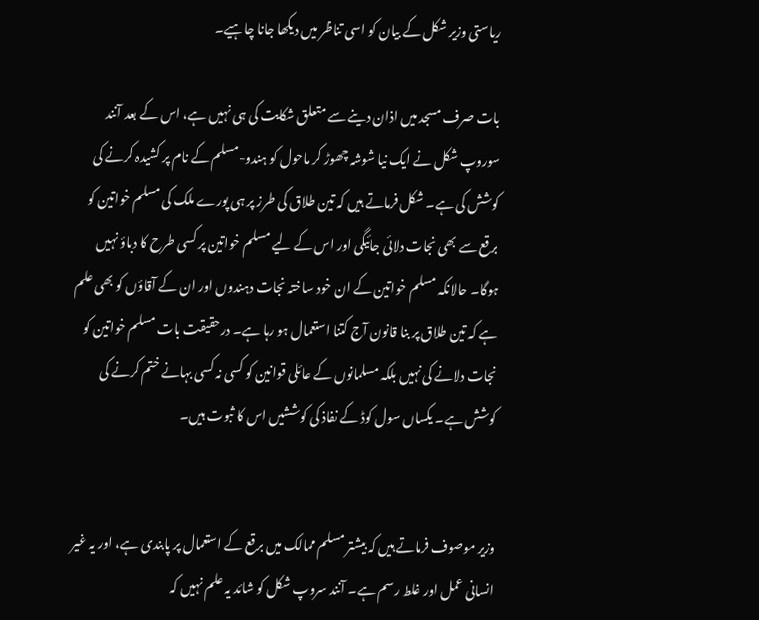ریاستی وزیر شکل کے بیان کو اسی تناظر میں دیکھا جانا چاہیے۔

بات صرف مسجد میں اذان دینے سے متعلق شکایت کی ہی نہیں ہے، اس کے بعد آنند سوروپ شکل نے ایک نیا شوشہ چھوڑ کر ماحول کو ہندو-مسلم کے نام پر کشیدہ کرنے کی کوشش کی ہے۔ شکل فرماتے ہیں کہ تین طلاق کی طرز پر ہی پورے ملک کی مسلم خواتین کو برقع سے بھی نجات دلائی جائیگی اور اس کے لیے مسلم خواتین پر کسی طرح کا دباؤ نہیں ہوگا۔ حالانکہ مسلم خواتین کے ان خود ساختہ نجات دہندوں اور ان کے آقاؤں کو بھی علم ہے کہ تین طلاق پر بنا قانون آج کتنا استعمال ہو رہا ہے۔ درحقیقت بات مسلم خواتین کو نجات دلانے کی نہیں بلکہ مسلمانوں کے عائلی قوانین کو کسی نہ کسی بہانے ختم کرنے کی کوشش ہے۔ یکساں سول کوڈ کے نفاذ کی کوششیں اس کا ثبوت ہیں۔


وزیر موصوف فرماتے ہیں کہ بیشتر مسلم ممالک میں برقع کے استعمال پر پابندی ہے، اور یہ غیر انسانی عمل اور غلط رسم ہے۔ آنند سروپ شکل کو شائد یہ علم نہیں کہ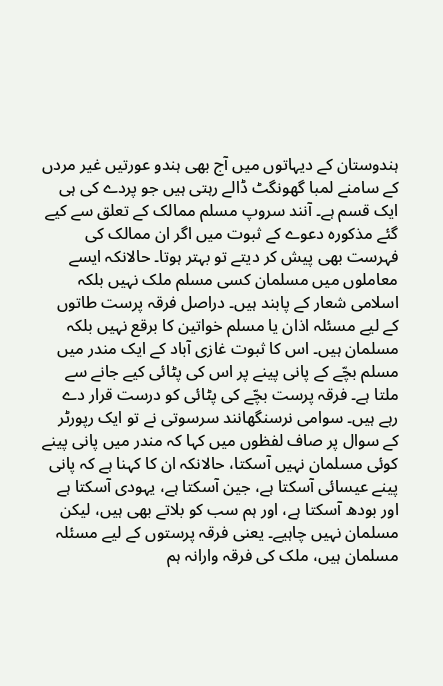ہندوستان کے دیہاتوں میں آج بھی ہندو عورتیں غیر مردں کے سامنے لمبا گھونگٹ ڈالے رہتی ہیں جو پردے کی ہی ایک قسم ہے۔ آنند سروپ مسلم ممالک کے تعلق سے کیے گئے مذکورہ دعوے کے ثبوت میں اگر ان ممالک کی فہرست بھی پیش کر دیتے تو بہتر ہوتا۔ حالانکہ ایسے معاملوں میں مسلمان کسی مسلم ملک نہیں بلکہ اسلامی شعار کے پابند ہیں۔ دراصل فرقہ پرست طاتوں کے لیے مسئلہ اذان یا مسلم خواتین کا برقع نہیں بلکہ مسلمان ہیں۔ اس کا ثبوت غازی آباد کے ایک مندر میں مسلم بچّے کے پانی پینے پر اس کی پٹائی کیے جانے سے ملتا ہے۔ فرقہ پرست بچّے کی پٹائی کو درست قرار دے رہے ہیں۔ سوامی نرسنگھانند سرسوتی نے تو ایک رپورٹر کے سوال پر صاف لفظوں میں کہا کہ مندر میں پانی پینے کوئی مسلمان نہیں آسکتا، حالانکہ ان کا کہنا ہے کہ پانی پینے عیسائی آسکتا ہے، جین آسکتا ہے، یہودی آسکتا ہے اور بودھ آسکتا ہے، اور ہم سب کو بلاتے بھی ہیں، لیکن مسلمان نہیں چاہیے۔ یعنی فرقہ پرستوں کے لیے مسئلہ مسلمان ہیں، ملک کی فرقہ وارانہ ہم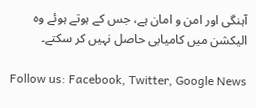آہنگی اور امن و امان ہے، جس کے ہوتے ہوئے وہ الیکشن میں کامیابی حاصل نہیں کر سکتے۔

Follow us: Facebook, Twitter, Google News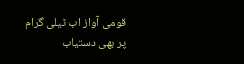قومی آواز اب ٹیلی گرام پر بھی دستیاب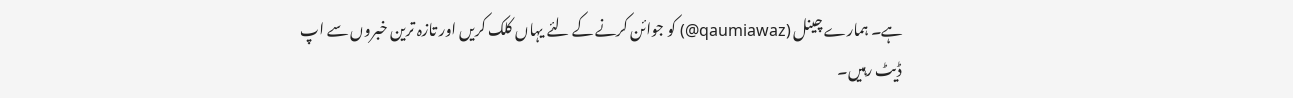ہے۔ ہمارے چینل (qaumiawaz@) کو جوائن کرنے کے لئے یہاں کلک کریں اور تازہ ترین خبروں سے اپ ڈیٹ رہیں۔